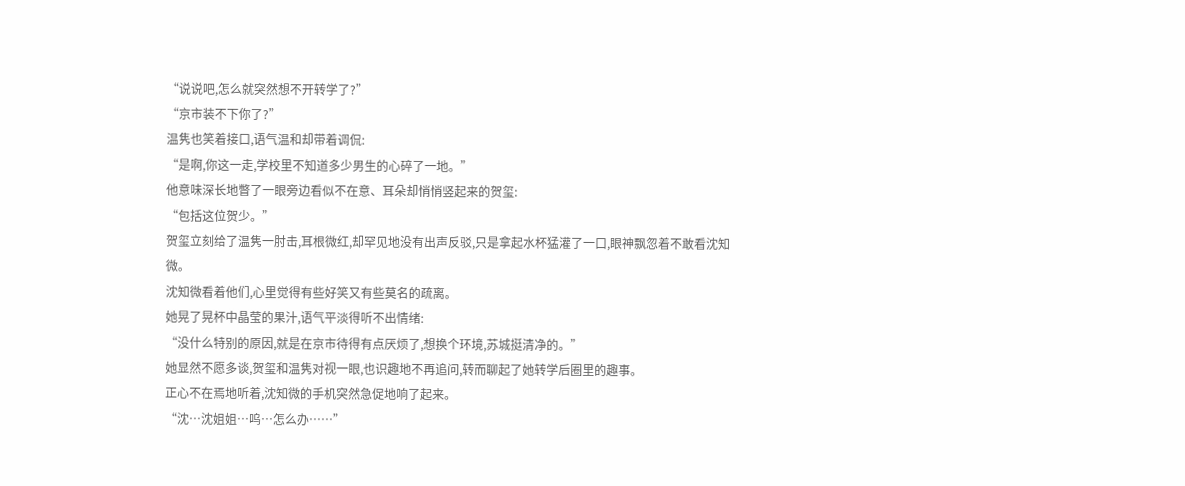“说说吧,怎么就突然想不开转学了?”
“京市装不下你了?”
温隽也笑着接口,语气温和却带着调侃:
“是啊,你这一走,学校里不知道多少男生的心碎了一地。”
他意味深长地瞥了一眼旁边看似不在意、耳朵却悄悄竖起来的贺玺:
“包括这位贺少。”
贺玺立刻给了温隽一肘击,耳根微红,却罕见地没有出声反驳,只是拿起水杯猛灌了一口,眼神飘忽着不敢看沈知微。
沈知微看着他们,心里觉得有些好笑又有些莫名的疏离。
她晃了晃杯中晶莹的果汁,语气平淡得听不出情绪:
“没什么特别的原因,就是在京市待得有点厌烦了,想换个环境,苏城挺清净的。”
她显然不愿多谈,贺玺和温隽对视一眼,也识趣地不再追问,转而聊起了她转学后圈里的趣事。
正心不在焉地听着,沈知微的手机突然急促地响了起来。
“沈…沈姐姐…呜…怎么办……”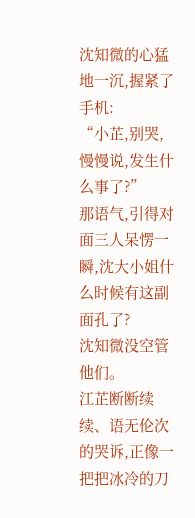沈知微的心猛地一沉,握紧了手机:
“小芷,别哭,慢慢说,发生什么事了?”
那语气,引得对面三人呆愣一瞬,沈大小姐什么时候有这副面孔了?
沈知微没空管他们。
江芷断断续续、语无伦次的哭诉,正像一把把冰冷的刀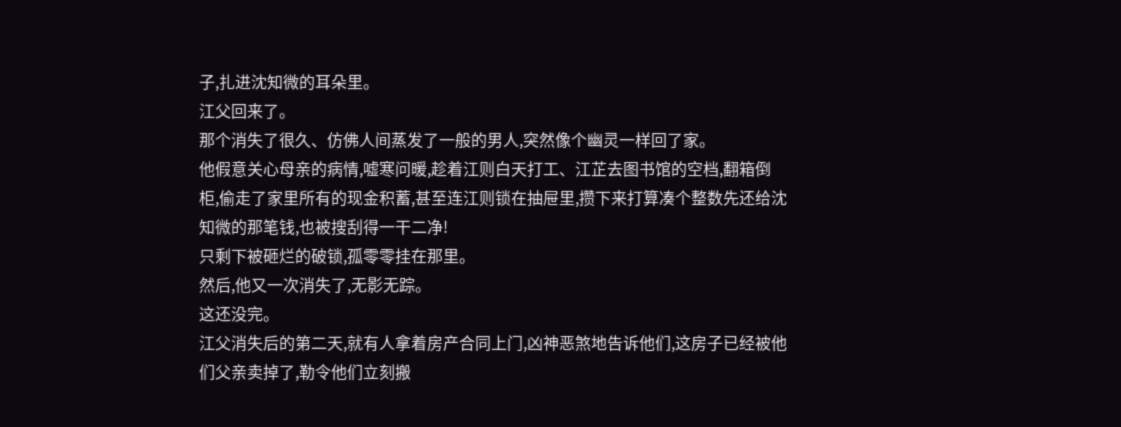子,扎进沈知微的耳朵里。
江父回来了。
那个消失了很久、仿佛人间蒸发了一般的男人,突然像个幽灵一样回了家。
他假意关心母亲的病情,嘘寒问暖,趁着江则白天打工、江芷去图书馆的空档,翻箱倒柜,偷走了家里所有的现金积蓄,甚至连江则锁在抽屉里,攒下来打算凑个整数先还给沈知微的那笔钱,也被搜刮得一干二净!
只剩下被砸烂的破锁,孤零零挂在那里。
然后,他又一次消失了,无影无踪。
这还没完。
江父消失后的第二天,就有人拿着房产合同上门,凶神恶煞地告诉他们,这房子已经被他们父亲卖掉了,勒令他们立刻搬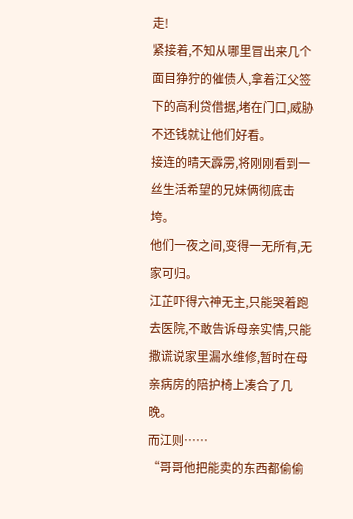走!
紧接着,不知从哪里冒出来几个面目狰狞的催债人,拿着江父签下的高利贷借据,堵在门口,威胁不还钱就让他们好看。
接连的晴天霹雳,将刚刚看到一丝生活希望的兄妹俩彻底击垮。
他们一夜之间,变得一无所有,无家可归。
江芷吓得六神无主,只能哭着跑去医院,不敢告诉母亲实情,只能撒谎说家里漏水维修,暂时在母亲病房的陪护椅上凑合了几晚。
而江则……
“哥哥他把能卖的东西都偷偷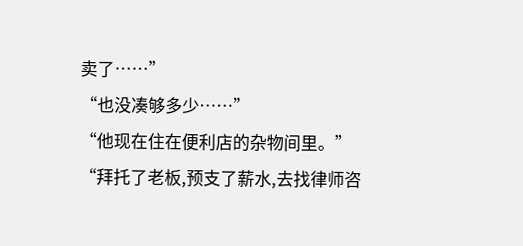卖了……”
“也没凑够多少……”
“他现在住在便利店的杂物间里。”
“拜托了老板,预支了薪水,去找律师咨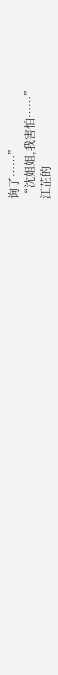询了……”
“沈姐姐,我害怕……”
江芷的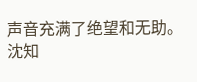声音充满了绝望和无助。
沈知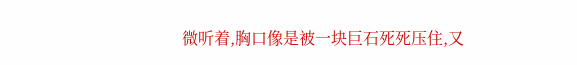微听着,胸口像是被一块巨石死死压住,又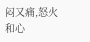闷又痛,怒火和心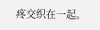疼交织在一起。